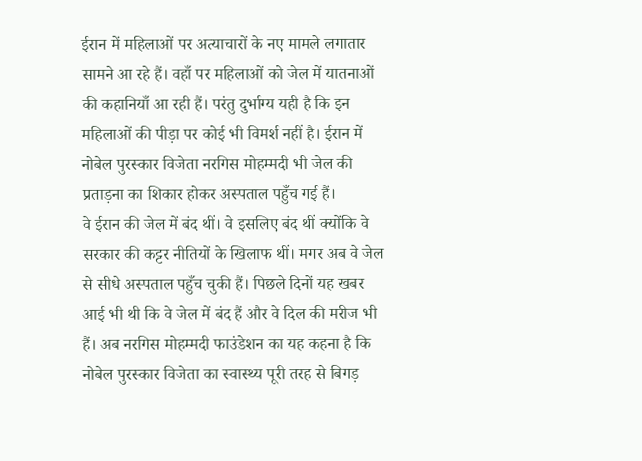ईरान में महिलाओं पर अत्याचारों के नए मामले लगातार सामने आ रहे हैं। वहाँ पर महिलाओं को जेल में यातनाओं की कहानियाँ आ रही हैं। परंतु दुर्भाग्य यही है कि इन महिलाओं की पीड़ा पर कोई भी विमर्श नहीं है। ईरान में नोबेल पुरस्कार विजेता नरगिस मोहम्मदी भी जेल की प्रताड़ना का शिकार होकर अस्पताल पहुँच गई हैं।
वे ईरान की जेल में बंद थीं। वे इसलिए बंद थीं क्योंकि वे सरकार की कट्टर नीतियों के खिलाफ थीं। मगर अब वे जेल से सीधे अस्पताल पहुँच चुकी हैं। पिछले दिनों यह खबर आई भी थी कि वे जेल में बंद हैं और वे दिल की मरीज भी हैं। अब नरगिस मोहम्मदी फाउंडेशन का यह कहना है कि नोबेल पुरस्कार विजेता का स्वास्थ्य पूरी तरह से बिगड़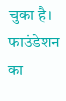चुका है। फाउंडेशन का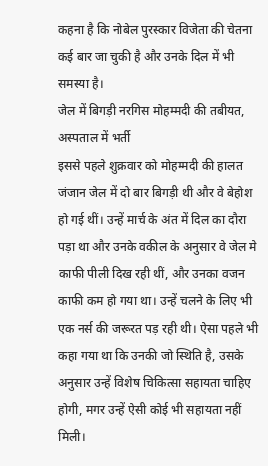कहना है कि नोबेल पुरस्कार विजेता की चेतना कई बार जा चुकी है और उनके दिल में भी समस्या है।
जेल में बिगड़ी नरगिस मोहम्मदी की तबीयत, अस्पताल में भर्ती
इससे पहले शुक्रवार को मोहम्मदी की हालत जंजान जेल में दो बार बिगड़ी थी और वे बेहोश हो गई थीं। उन्हें मार्च के अंत में दिल का दौरा पड़ा था और उनके वकील के अनुसार वे जेल मे काफी पीली दिख रही थीं, और उनका वजन काफी कम हो गया था। उन्हें चलने के लिए भी एक नर्स की जरूरत पड़ रही थी। ऐसा पहले भी कहा गया था कि उनकी जो स्थिति है, उसके अनुसार उन्हें विशेष चिकित्सा सहायता चाहिए होगी, मगर उन्हें ऐसी कोई भी सहायता नहीं मिली।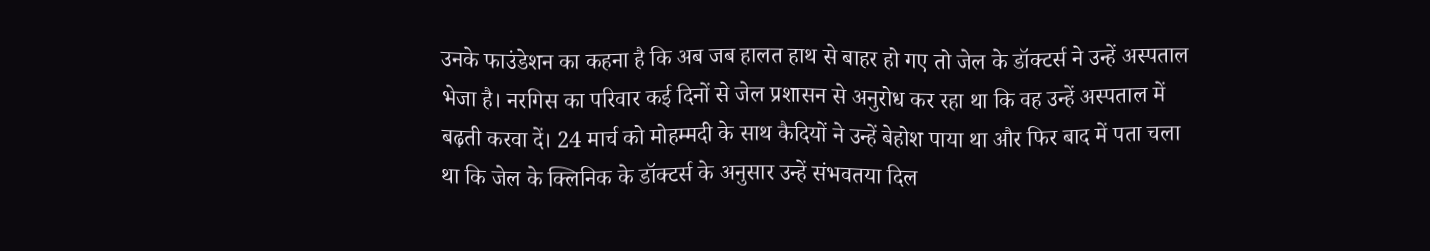उनके फाउंडेशन का कहना है कि अब जब हालत हाथ से बाहर हो गए तो जेल के डॉक्टर्स ने उन्हें अस्पताल भेजा है। नरगिस का परिवार कई दिनों से जेल प्रशासन से अनुरोध कर रहा था कि वह उन्हें अस्पताल में बढ़ती करवा दें। 24 मार्च को मोहम्मदी के साथ कैदियों ने उन्हें बेहोश पाया था और फिर बाद में पता चला था कि जेल के क्लिनिक के डॉक्टर्स के अनुसार उन्हें संभवतया दिल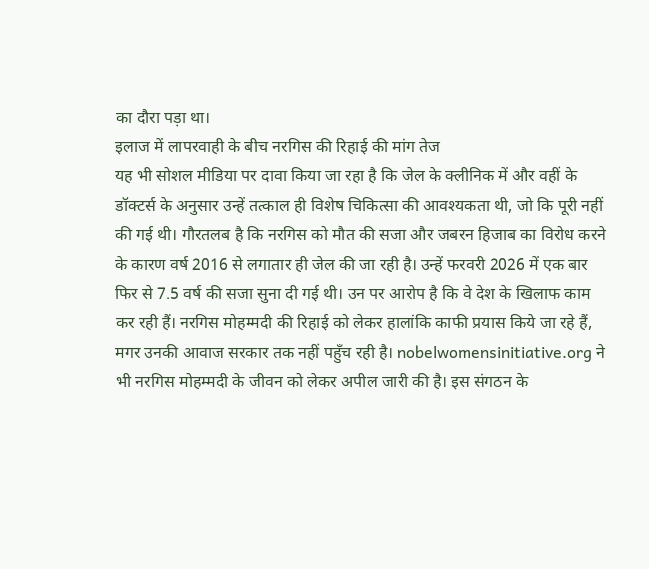का दौरा पड़ा था।
इलाज में लापरवाही के बीच नरगिस की रिहाई की मांग तेज
यह भी सोशल मीडिया पर दावा किया जा रहा है कि जेल के क्लीनिक में और वहीं के डॉक्टर्स के अनुसार उन्हें तत्काल ही विशेष चिकित्सा की आवश्यकता थी, जो कि पूरी नहीं की गई थी। गौरतलब है कि नरगिस को मौत की सजा और जबरन हिजाब का विरोध करने के कारण वर्ष 2016 से लगातार ही जेल की जा रही है। उन्हें फरवरी 2026 में एक बार फिर से 7.5 वर्ष की सजा सुना दी गई थी। उन पर आरोप है कि वे देश के खिलाफ काम कर रही हैं। नरगिस मोहम्मदी की रिहाई को लेकर हालांकि काफी प्रयास किये जा रहे हैं, मगर उनकी आवाज सरकार तक नहीं पहुँच रही है। nobelwomensinitiative.org ने भी नरगिस मोहम्मदी के जीवन को लेकर अपील जारी की है। इस संगठन के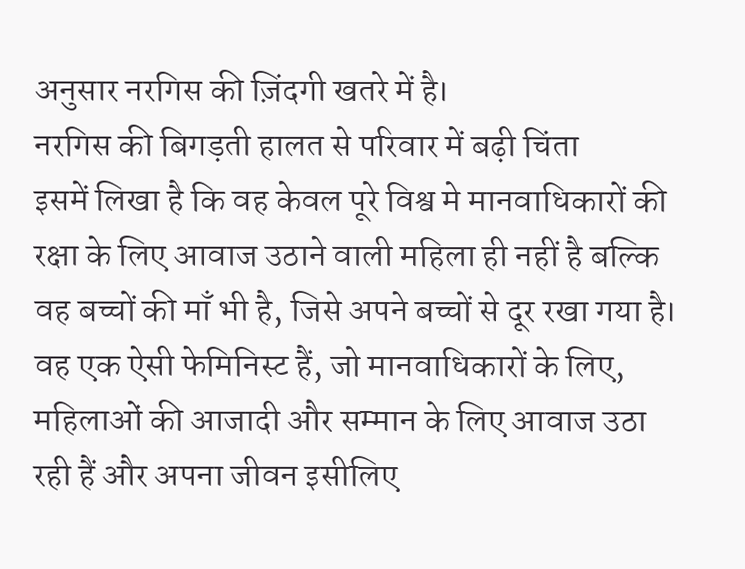अनुसार नरगिस की ज़िंदगी खतरे में है।
नरगिस की बिगड़ती हालत से परिवार में बढ़ी चिंता
इसमें लिखा है कि वह केवल पूरे विश्व मे मानवाधिकारों की रक्षा के लिए आवाज उठाने वाली महिला ही नहीं है बल्कि वह बच्चों की माँ भी है, जिसे अपने बच्चों से दूर रखा गया है। वह एक ऐसी फेमिनिस्ट हैं, जो मानवाधिकारों के लिए, महिलाओं की आजादी और सम्मान के लिए आवाज उठा रही हैं और अपना जीवन इसीलिए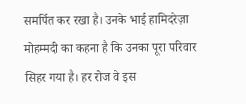समर्पित कर रखा है। उनके भाई हामिदरेज़ा मोहम्मदी का कहना है कि उनका पूरा परिवार सिहर गया है। हर रोज वे इस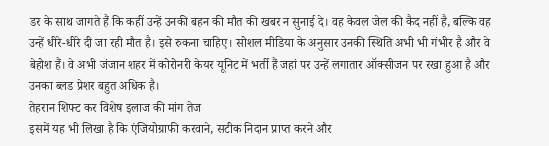डर के साथ जागते हैं कि कहीं उन्हें उनकी बहन की मौत की खबर न सुनाई दे। वह केवल जेल की कैद नहीं है, बल्कि वह उन्हें धीरे-धीरे दी जा रही मौत है। इसे रुकना चाहिए। सोशल मीडिया के अनुसार उनकी स्थिति अभी भी गंभीर है और वे बेहोश हैं। वे अभी जंजान शहर में कोरोनरी केयर यूनिट में भर्ती हैं जहां पर उन्हें लगातार ऑक्सीजन पर रखा हुआ है और उनका ब्लड प्रेशर बहुत अधिक है।
तेहरान शिफ्ट कर विशेष इलाज की मांग तेज
इसमें यह भी लिखा है कि एंजियोग्राफी करवाने, सटीक निदान प्राप्त करने और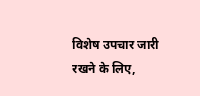विशेष उपचार जारी रखने के लिए,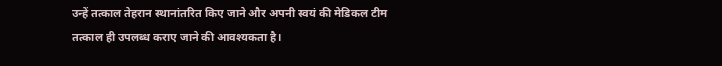उन्हें तत्काल तेहरान स्थानांतरित किए जाने और अपनी स्वयं की मेडिकल टीम तत्काल ही उपलब्ध कराए जाने की आवश्यकता है।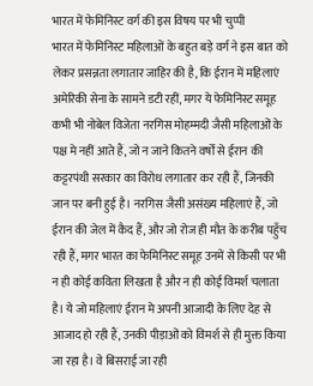भारत में फेमिनिस्ट वर्ग की इस विषय पर भी चुप्पी
भारत में फेमिनिस्ट महिलाओं के बहुत बड़े वर्ग ने इस बात को लेकर प्रसन्नता लगातार जाहिर की है, कि ईरान में महिलाएं अमेरिकी सेना के सामने डटी रहीं, मगर ये फेमिनिस्ट समूह कभी भी नोबेल विजेता नरगिस मोहम्मदी जैसी महिलाओं के पक्ष मे नहीं आते हैं, जो न जाने कितने वर्षों से ईरान की कट्टरपंथी सरकार का विरोध लगातार कर रही हैं, जिनकी जान पर बनी हुई है। नरगिस जैसी असंख्य महिलाएं हैं, जो ईरान की जेल में कैद हैं, और जो रोज ही मौत के करीब पहुँच रही हैं, मगर भारत का फेमिनिस्ट समूह उनमें से किसी पर भी न ही कोई कविता लिखता है और न ही कोई विमर्श चलाता है। ये जो महिलाएं ईरान मे अपनी आजादी के लिए देह से आजाद हो रही हैं, उनकी पीड़ाओं को विमर्श से ही मुक्त किया जा रहा है। वे बिसराई जा रही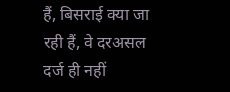हैं, बिसराई क्या जा रही हैं, वे दरअसल दर्ज ही नहीं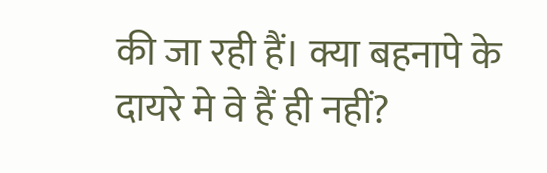की जा रही हैं। क्या बहनापे के दायरे मे वे हैं ही नहीं?